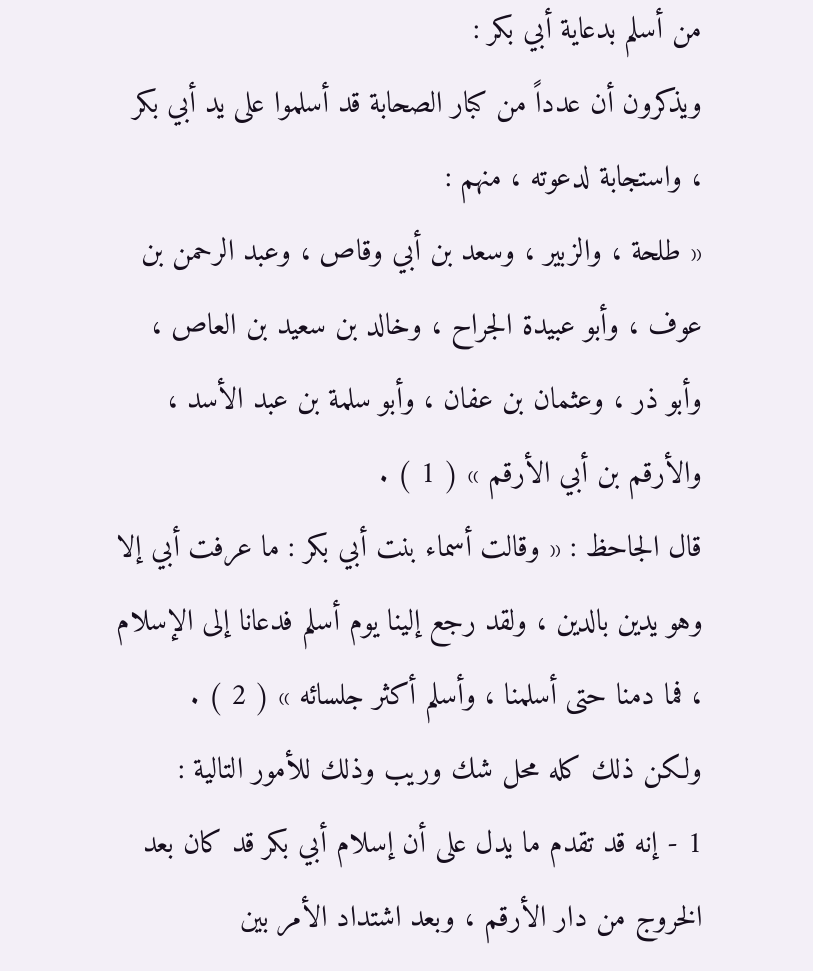من أسلم بدعاية أبي بكر :
ويذكرون أن عدداً من كبار الصحابة قد أسلموا على يد أبي بكر ، واستجابة لدعوته ، منهم :
« طلحة ، والزبير ، وسعد بن أبي وقاص ، وعبد الرحمن بن عوف ، وأبو عبيدة الجراح ، وخالد بن سعيد بن العاص ، وأبو ذر ، وعثمان بن عفان ، وأبو سلمة بن عبد الأسد ، والأرقم بن أبي الأرقم » ( 1 ) .
قال الجاحظ : « وقالت أسماء بنت أبي بكر : ما عرفت أبي إلا وهو يدين بالدين ، ولقد رجع إلينا يوم أسلم فدعانا إلى الإسلام ، فما دمنا حتى أسلمنا ، وأسلم أكثر جلسائه » ( 2 ) .
ولكن ذلك كله محل شك وريب وذلك للأمور التالية :
1 - إنه قد تقدم ما يدل على أن إسلام أبي بكر قد كان بعد الخروج من دار الأرقم ، وبعد اشتداد الأمر بين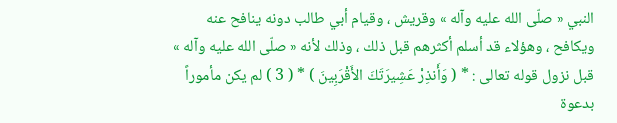النبي « صلّى الله عليه وآله » وقريش ، وقيام أبي طالب دونه ينافح عنه ويكافح ، وهؤلاء قد أسلم أكثرهم قبل ذلك ، وذلك لأنه « صلّى الله عليه وآله » قبل نزول قوله تعالى : * ( وَأَنذِرْ عَشِيرَتَكَ الأَقْرَبِينَ ) * ( 3 ) لم يكن مأموراً بدعوة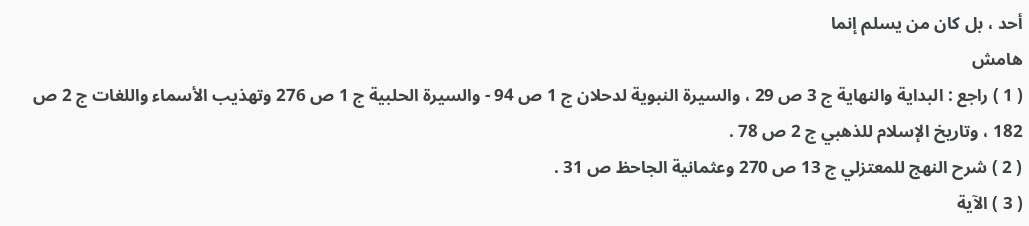أحد ، بل كان من يسلم إنما
هامش
( 1 ) راجع : البداية والنهاية ج 3 ص 29 ، والسيرة النبوية لدحلان ج 1 ص 94 - والسيرة الحلبية ج 1 ص 276 وتهذيب الأسماء واللغات ج 2 ص 182 ، وتاريخ الإسلام للذهبي ج 2 ص 78 .
( 2 ) شرح النهج للمعتزلي ج 13 ص 270 وعثمانية الجاحظ ص 31 .
( 3 ) الآية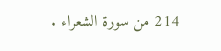214 من سورة الشعراء .